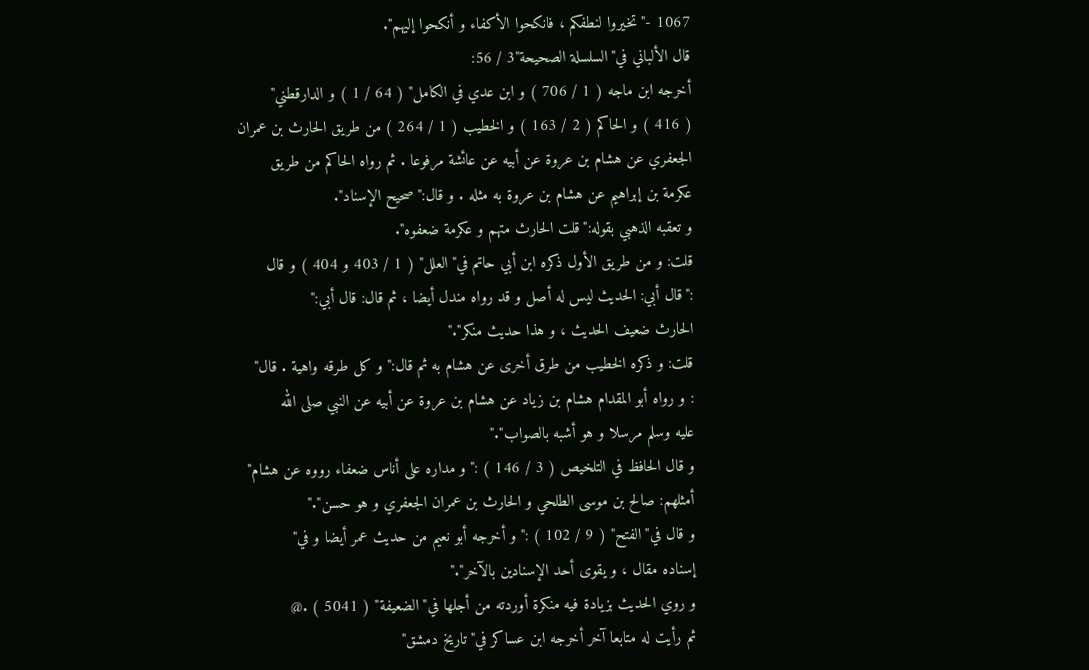1067 -"تخيروا لنطفكم ، فانكحوا الأكفاء و أنكحوا إليهم".
قال الألباني في"السلسلة الصحيحة"3 / 56:
أخرجه ابن ماجه ( 1 / 706 ) و ابن عدي في الكامل" ( 64 / 1 ) و الدارقطني"
( 416 ) و الحاكم ( 2 / 163 ) و الخطيب ( 1 / 264 ) من طريق الحارث بن عمران
الجعفري عن هشام بن عروة عن أبيه عن عائشة مرفوعا . ثم رواه الحاكم من طريق
عكرمة بن إبراهيم عن هشام بن عروة به مثله . و قال:"صحيح الإسناد".
و تعقبه الذهبي بقوله:"قلت الحارث متهم و عكرمة ضعفوه".
قلت: و من طريق الأول ذكره ابن أبي حاتم في"العلل" ( 1 / 403 و 404 ) و قال
:"قال أبي: الحديث ليس له أصل و قد رواه مندل أيضا ، ثم قال: قال أبي:"
الحارث ضعيف الحديث ، و هذا حديث منكر"."
قلت: و ذكره الخطيب من طرق أخرى عن هشام به ثم قال:"و كل طرقه واهية . قال"
: و رواه أبو المقدام هشام بن زياد عن هشام بن عروة عن أبيه عن النبي صلى الله
عليه وسلم مرسلا و هو أشبه بالصواب"."
و قال الحافظ في التلخيص ( 3 / 146 ) :"و مداره على أناس ضعفاء رووه عن هشام"
أمثلهم: صالح بن موسى الطلحي و الحارث بن عمران الجعفري و هو حسن"."
و قال في"الفتح" ( 9 / 102 ) :"و أخرجه أبو نعيم من حديث عمر أيضا و في"
إسناده مقال ، و يقوى أحد الإسنادين بالآخر"."
و روي الحديث بزيادة فيه منكرة أوردته من أجلها في"الضعيفة" ( 5041 ) .@
ثم رأيت له متابعا آخر أخرجه ابن عساكر في"تاريخ دمشق"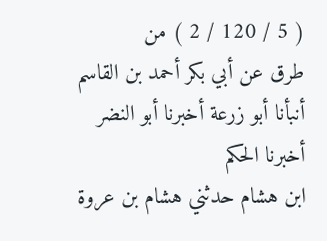( 5 / 120 / 2 ) من
طرق عن أبي بكر أحمد بن القاسم أنبأنا أبو زرعة أخبرنا أبو النضر أخبرنا الحكم
ابن هشام حدثني هشام بن عروة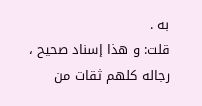به .
قلت: و هذا إسناد صحيح ، رجاله كلهم ثقات من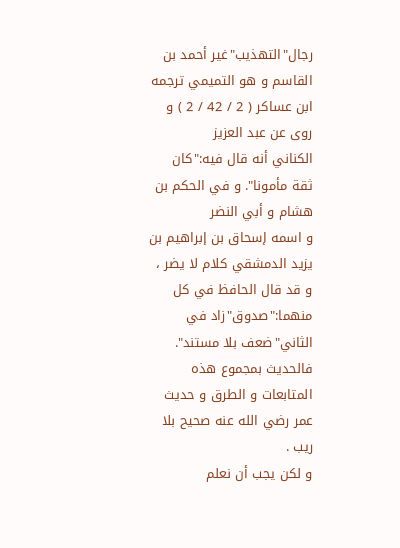رجال"التهذيب"غير أحمد بن
القاسم و هو التميمي ترجمه ابن عساكر ( 2 / 42 / 2 ) و روى عن عبد العزيز
الكناني أنه قال فيه:"كان ثقة مأمونا". و في الحكم بن هشام و أبي النضر
و اسمه إسحاق بن إبراهيم بن يزيد الدمشقي كلام لا يضر ، و قد قال الحافظ في كل
منهما:"صدوق"زاد في الثاني"ضعف بلا مستند". فالحديث بمجموع هذه
المتابعات و الطرق و حديث عمر رضي الله عنه صحيح بلا ريب .
و لكن يجب أن نعلم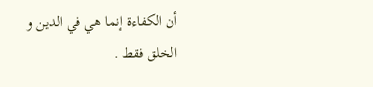أن الكفاءة إنما هي في الدين و الخلق فقط .